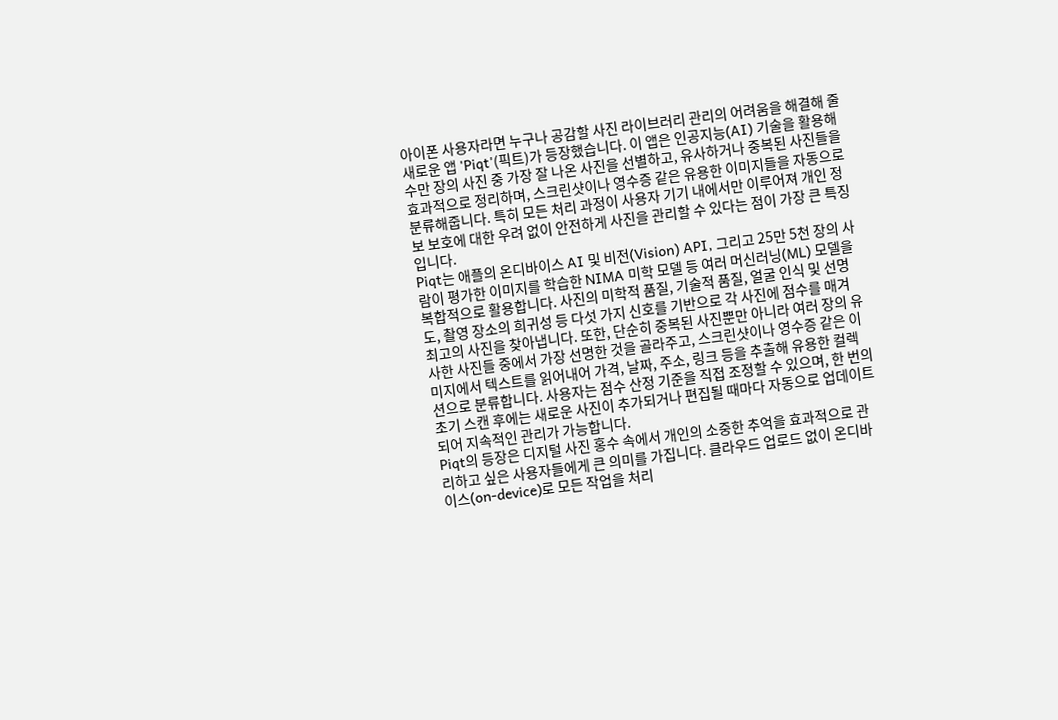아이폰 사용자라면 누구나 공감할 사진 라이브러리 관리의 어려움을 해결해 줄 새로운 앱 'Piqt'(픽트)가 등장했습니다. 이 앱은 인공지능(AI) 기술을 활용해 수만 장의 사진 중 가장 잘 나온 사진을 선별하고, 유사하거나 중복된 사진들을 효과적으로 정리하며, 스크린샷이나 영수증 같은 유용한 이미지들을 자동으로 분류해줍니다. 특히 모든 처리 과정이 사용자 기기 내에서만 이루어져 개인 정보 보호에 대한 우려 없이 안전하게 사진을 관리할 수 있다는 점이 가장 큰 특징입니다.
Piqt는 애플의 온디바이스 AI 및 비전(Vision) API, 그리고 25만 5천 장의 사람이 평가한 이미지를 학습한 NIMA 미학 모델 등 여러 머신러닝(ML) 모델을 복합적으로 활용합니다. 사진의 미학적 품질, 기술적 품질, 얼굴 인식 및 선명도, 촬영 장소의 희귀성 등 다섯 가지 신호를 기반으로 각 사진에 점수를 매겨 최고의 사진을 찾아냅니다. 또한, 단순히 중복된 사진뿐만 아니라 여러 장의 유사한 사진들 중에서 가장 선명한 것을 골라주고, 스크린샷이나 영수증 같은 이미지에서 텍스트를 읽어내어 가격, 날짜, 주소, 링크 등을 추출해 유용한 컬렉션으로 분류합니다. 사용자는 점수 산정 기준을 직접 조정할 수 있으며, 한 번의 초기 스캔 후에는 새로운 사진이 추가되거나 편집될 때마다 자동으로 업데이트되어 지속적인 관리가 가능합니다.
Piqt의 등장은 디지털 사진 홍수 속에서 개인의 소중한 추억을 효과적으로 관리하고 싶은 사용자들에게 큰 의미를 가집니다. 클라우드 업로드 없이 온디바이스(on-device)로 모든 작업을 처리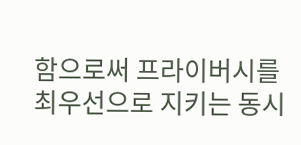함으로써 프라이버시를 최우선으로 지키는 동시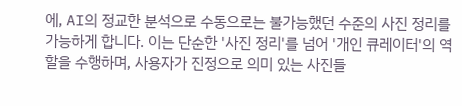에, AI의 정교한 분석으로 수동으로는 불가능했던 수준의 사진 정리를 가능하게 합니다. 이는 단순한 '사진 정리'를 넘어 '개인 큐레이터'의 역할을 수행하며, 사용자가 진정으로 의미 있는 사진들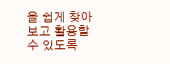을 쉽게 찾아보고 활용할 수 있도록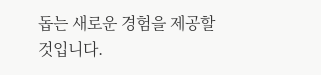돕는 새로운 경험을 제공할 것입니다.